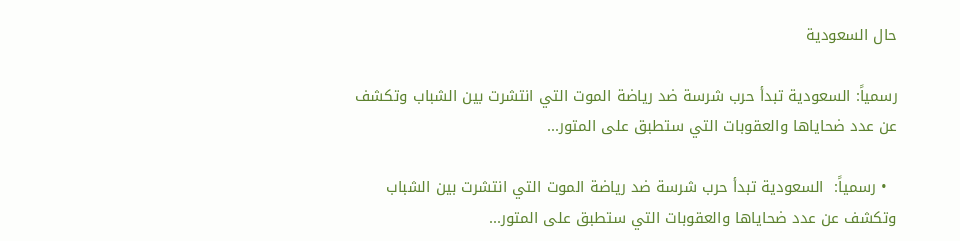حال السعودية

رسمياً: السعودية تبدأ حرب شرسة ضد رياضة الموت التي انتشرت بين الشباب وتكشف عن عدد ضحاياها والعقوبات التي ستطبق على المتور...

  • رسمياً:  السعودية تبدأ حرب شرسة ضد رياضة الموت التي انتشرت بين الشباب وتكشف عن عدد ضحاياها والعقوبات التي ستطبق على المتور...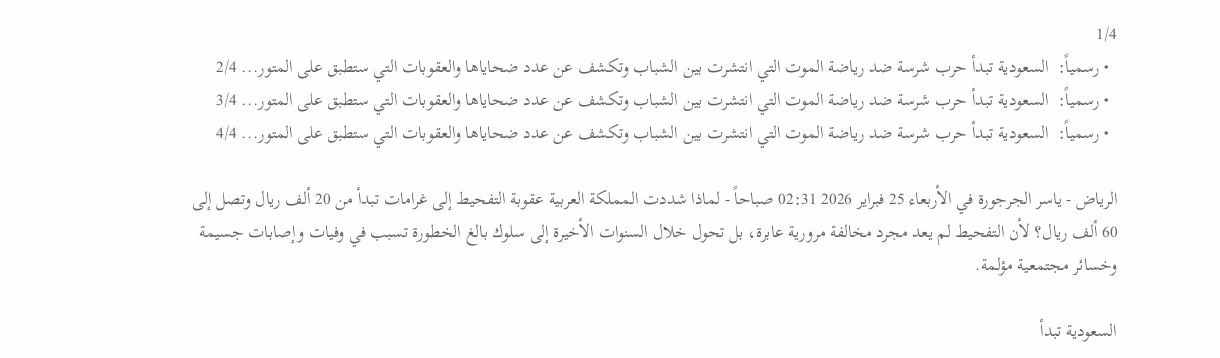1/4
  • رسمياً:  السعودية تبدأ حرب شرسة ضد رياضة الموت التي انتشرت بين الشباب وتكشف عن عدد ضحاياها والعقوبات التي ستطبق على المتور... 2/4
  • رسمياً:  السعودية تبدأ حرب شرسة ضد رياضة الموت التي انتشرت بين الشباب وتكشف عن عدد ضحاياها والعقوبات التي ستطبق على المتور... 3/4
  • رسمياً:  السعودية تبدأ حرب شرسة ضد رياضة الموت التي انتشرت بين الشباب وتكشف عن عدد ضحاياها والعقوبات التي ستطبق على المتور... 4/4

الرياض - ياسر الجرجورة في الأربعاء 25 فبراير 2026 02:31 صباحاً - لماذا شددت المملكة العربية عقوبة التفحيط إلى غرامات تبدأ من 20 ألف ريال وتصل إلى 60 ألف ريال؟ لأن التفحيط لم يعد مجرد مخالفة مرورية عابرة، بل تحول خلال السنوات الأخيرة إلى سلوك بالغ الخطورة تسبب في وفيات وإصابات جسيمة وخسائر مجتمعية مؤلمة.

السعودية تبدأ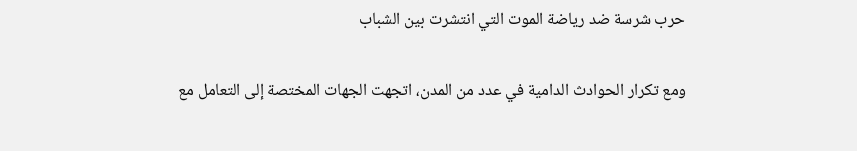حرب شرسة ضد رياضة الموت التي انتشرت بين الشباب

ومع تكرار الحوادث الدامية في عدد من المدن، اتجهت الجهات المختصة إلى التعامل مع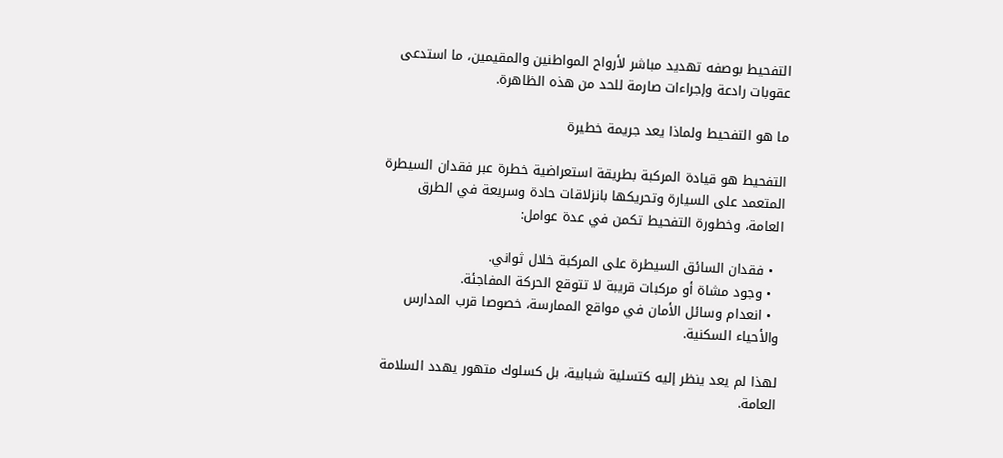التفحيط بوصفه تهديد مباشر لأرواح المواطنين والمقيمين، ما استدعى عقوبات رادعة وإجراءات صارمة للحد من هذه الظاهرة.

ما هو التفحيط ولماذا يعد جريمة خطيرة

التفحيط هو قيادة المركبة بطريقة استعراضية خطرة عبر فقدان السيطرة المتعمد على السيارة وتحريكها بانزلاقات حادة وسريعة في الطرق العامة، وخطورة التفحيط تكمن في عدة عوامل:

  • فقدان السائق السيطرة على المركبة خلال ثواني.
  • وجود مشاة أو مركبات قريبة لا تتوقع الحركة المفاجئة.
  • انعدام وسائل الأمان في مواقع الممارسة، خصوصا قرب المدارس والأحياء السكنية.

لهذا لم يعد ينظر إليه كتسلية شبابية، بل كسلوك متهور يهدد السلامة العامة.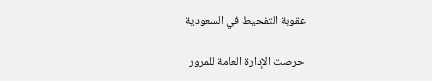عقوبة التفحيط في السعودية

حرصت الإدارة العامة للمرور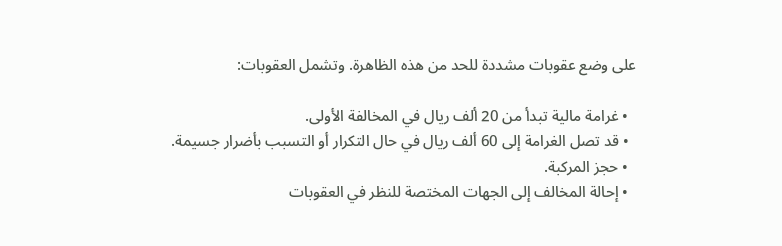على وضع عقوبات مشددة للحد من هذه الظاهرة. وتشمل العقوبات:

  • غرامة مالية تبدأ من 20 ألف ريال في المخالفة الأولى.
  • قد تصل الغرامة إلى 60 ألف ريال في حال التكرار أو التسبب بأضرار جسيمة.
  • حجز المركبة.
  • إحالة المخالف إلى الجهات المختصة للنظر في العقوبات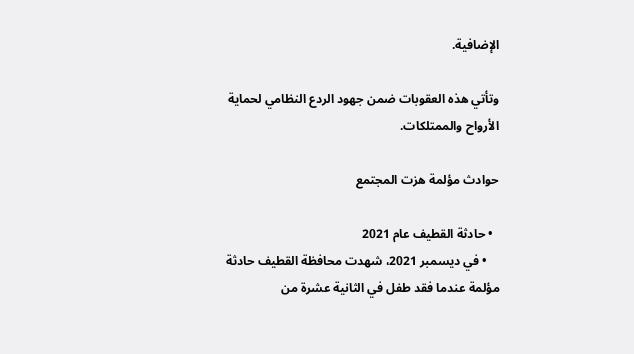الإضافية.

وتأتي هذه العقوبات ضمن جهود الردع النظامي لحماية الأرواح والممتلكات.

حوادث مؤلمة هزت المجتمع

  • حادثة القطيف عام 2021
    • في ديسمبر 2021، شهدت محافظة القطيف حادثة مؤلمة عندما فقد طفل في الثانية عشرة من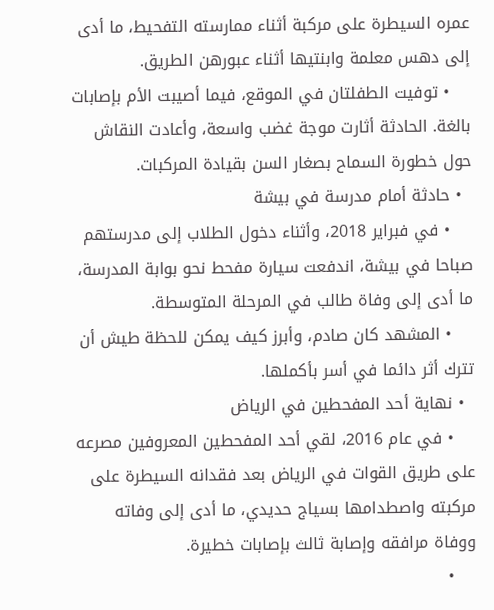عمره السيطرة على مركبة أثناء ممارسته التفحيط، ما أدى إلى دهس معلمة وابنتيها أثناء عبورهن الطريق.
    • توفيت الطفلتان في الموقع، فيما أصيبت الأم بإصابات بالغة. الحادثة أثارت موجة غضب واسعة، وأعادت النقاش حول خطورة السماح بصغار السن بقيادة المركبات.
  • حادثة أمام مدرسة في بيشة
    • في فبراير 2018، وأثناء دخول الطلاب إلى مدرستهم صباحا في بيشة، اندفعت سيارة مفحط نحو بوابة المدرسة، ما أدى إلى وفاة طالب في المرحلة المتوسطة.
    • المشهد كان صادم، وأبرز كيف يمكن للحظة طيش أن تترك أثر دائما في أسر بأكملها.
  • نهاية أحد المفحطين في الرياض
    • في عام 2016، لقي أحد المفحطين المعروفين مصرعه على طريق القوات في الرياض بعد فقدانه السيطرة على مركبته واصطدامها بسياج حديدي، ما أدى إلى وفاته ووفاة مرافقه وإصابة ثالث بإصابات خطيرة.
    •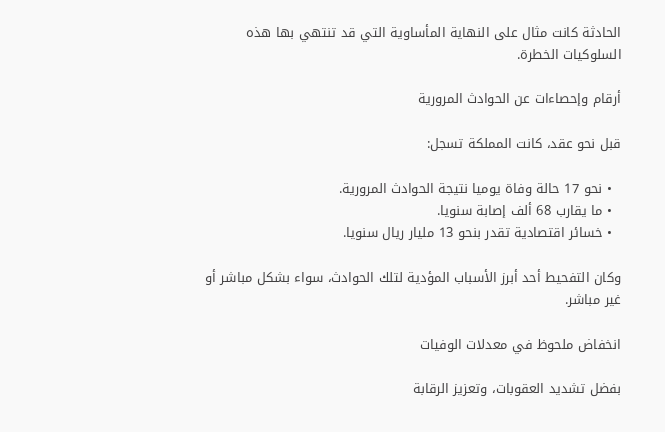الحادثة كانت مثال على النهاية المأساوية التي قد تنتهي بها هذه السلوكيات الخطرة.

أرقام وإحصاءات عن الحوادث المرورية

قبل نحو عقد، كانت المملكة تسجل:

  • نحو 17 حالة وفاة يوميا نتيجة الحوادث المرورية.
  • ما يقارب 68 ألف إصابة سنويا.
  • خسائر اقتصادية تقدر بنحو 13 مليار ريال سنويا.

وكان التفحيط أحد أبرز الأسباب المؤدية لتلك الحوادث، سواء بشكل مباشر أو غير مباشر.

انخفاض ملحوظ في معدلات الوفيات

بفضل تشديد العقوبات، وتعزيز الرقابة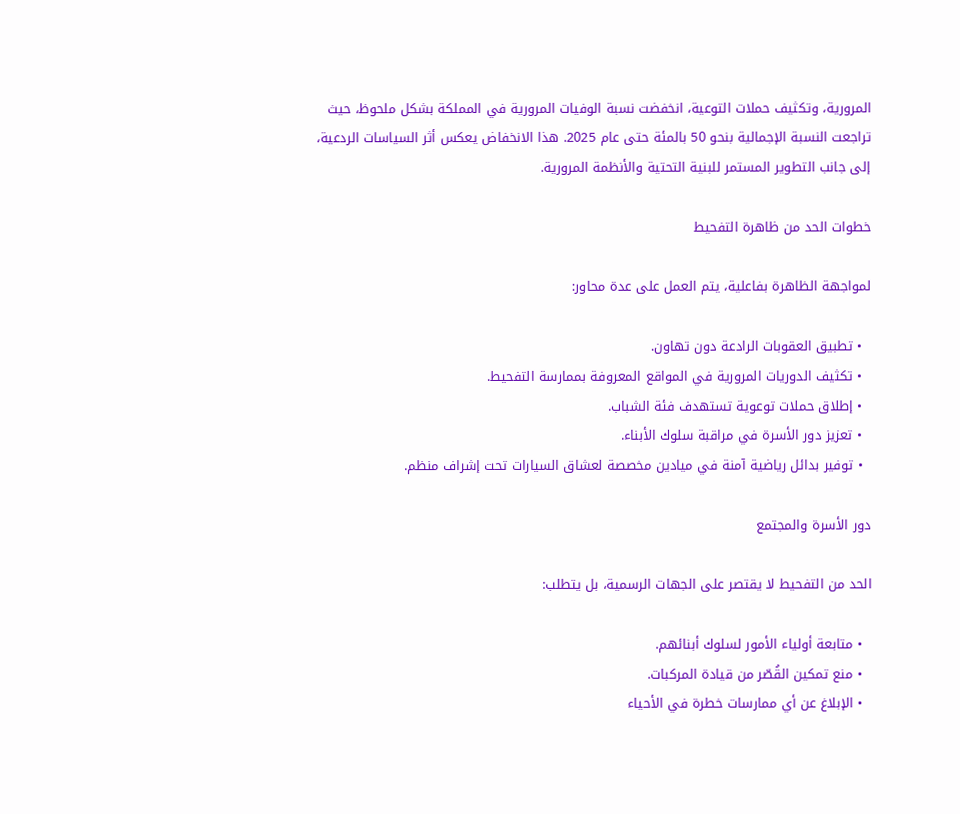المرورية، وتكثيف حملات التوعية، انخفضت نسبة الوفيات المرورية في المملكة بشكل ملحوظ، حيث تراجعت النسبة الإجمالية بنحو 50 بالمئة حتى عام 2025. هذا الانخفاض يعكس أثر السياسات الردعية، إلى جانب التطوير المستمر للبنية التحتية والأنظمة المرورية.

خطوات الحد من ظاهرة التفحيط

لمواجهة الظاهرة بفاعلية، يتم العمل على عدة محاور:

  • تطبيق العقوبات الرادعة دون تهاون.
  • تكثيف الدوريات المرورية في المواقع المعروفة بممارسة التفحيط.
  • إطلاق حملات توعوية تستهدف فئة الشباب.
  • تعزيز دور الأسرة في مراقبة سلوك الأبناء.
  • توفير بدائل رياضية آمنة في ميادين مخصصة لعشاق السيارات تحت إشراف منظم.

دور الأسرة والمجتمع

الحد من التفحيط لا يقتصر على الجهات الرسمية، بل يتطلب:

  • متابعة أولياء الأمور لسلوك أبنائهم.
  • منع تمكين القُصّر من قيادة المركبات.
  • الإبلاغ عن أي ممارسات خطرة في الأحياء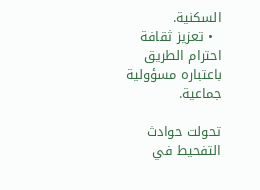السكنية.
  • تعزيز ثقافة احترام الطريق باعتباره مسؤولية جماعية.

تحولت حوادث التفحيط في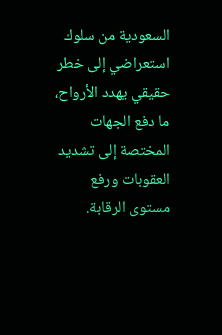السعودية من سلوك استعراضي إلى خطر حقيقي يهدد الأرواح، ما دفع الجهات المختصة إلى تشديد العقوبات ورفع مستوى الرقابة.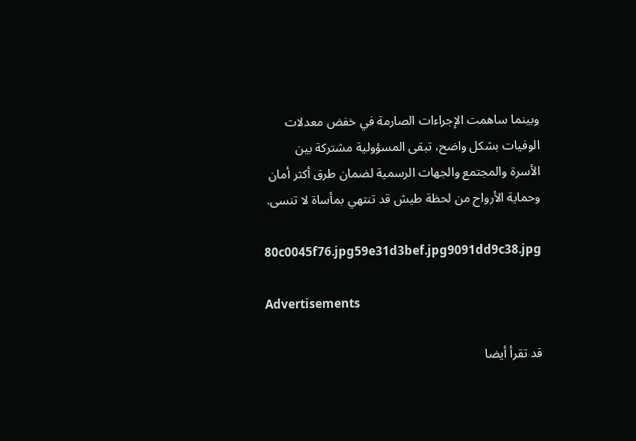وبينما ساهمت الإجراءات الصارمة في خفض معدلات الوفيات بشكل واضح، تبقى المسؤولية مشتركة بين الأسرة والمجتمع والجهات الرسمية لضمان طرق أكثر أمان وحماية الأرواح من لحظة طيش قد تنتهي بمأساة لا تنسى.

80c0045f76.jpg59e31d3bef.jpg9091dd9c38.jpg

Advertisements

قد تقرأ أيضا